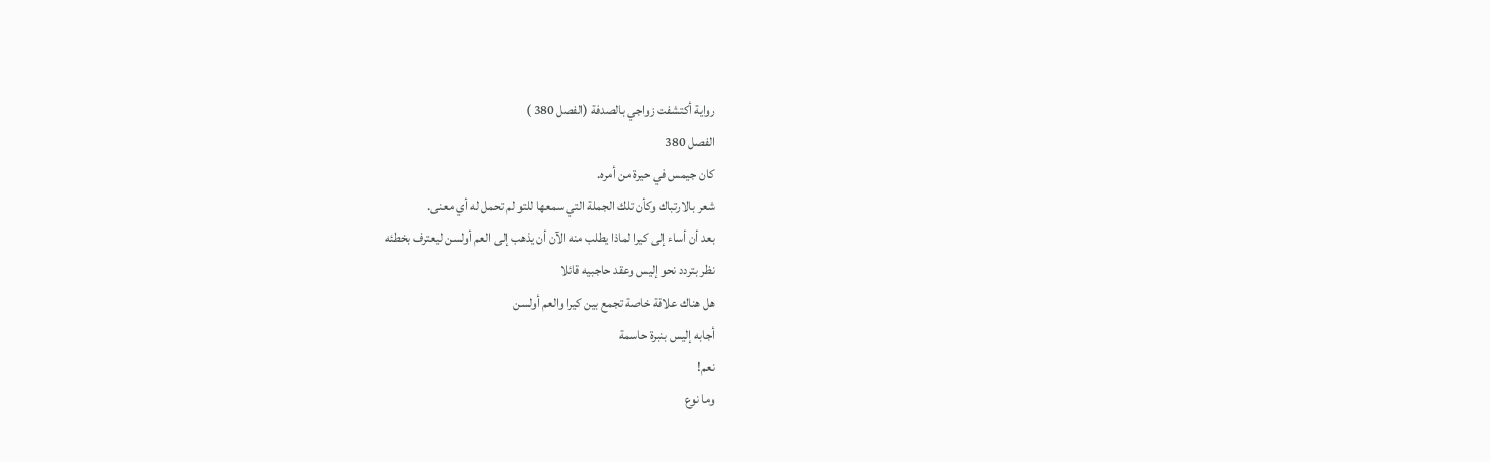رواية أكتشفت زواجي بالصدفة (الفصل 380 )
الفصل 380
كان جيمس في حيرة من أمره.
شعر بالارتباك وكأن تلك الجملة التي سمعها للتو لم تحمل له أي معنى.
بعد أن أساء إلى كيرا لماذا يطلب منه الآن أن يذهب إلى العم أولسن ليعترف بخطئه
نظر بتردد نحو إليس وعقد حاجبيه قائلا
هل هناك علاقة خاصة تجمع بين كيرا والعم أولسن
أجابه إليس بنبرة حاسمة
نعم!
وما نوع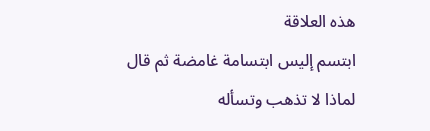هذه العلاقة
ابتسم إليس ابتسامة غامضة ثم قال
لماذا لا تذهب وتسأله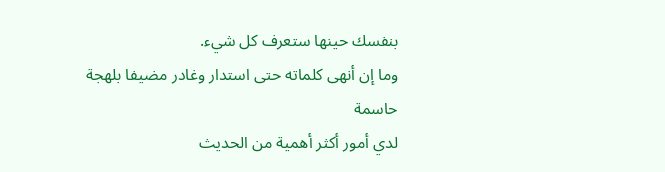بنفسك حينها ستعرف كل شيء.
وما إن أنهى كلماته حتى استدار وغادر مضيفا بلهجة حاسمة
لدي أمور أكثر أهمية من الحديث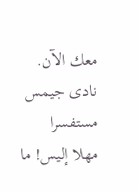معك الآن.
نادى جيمس مستفسرا
مهلا إليس! ما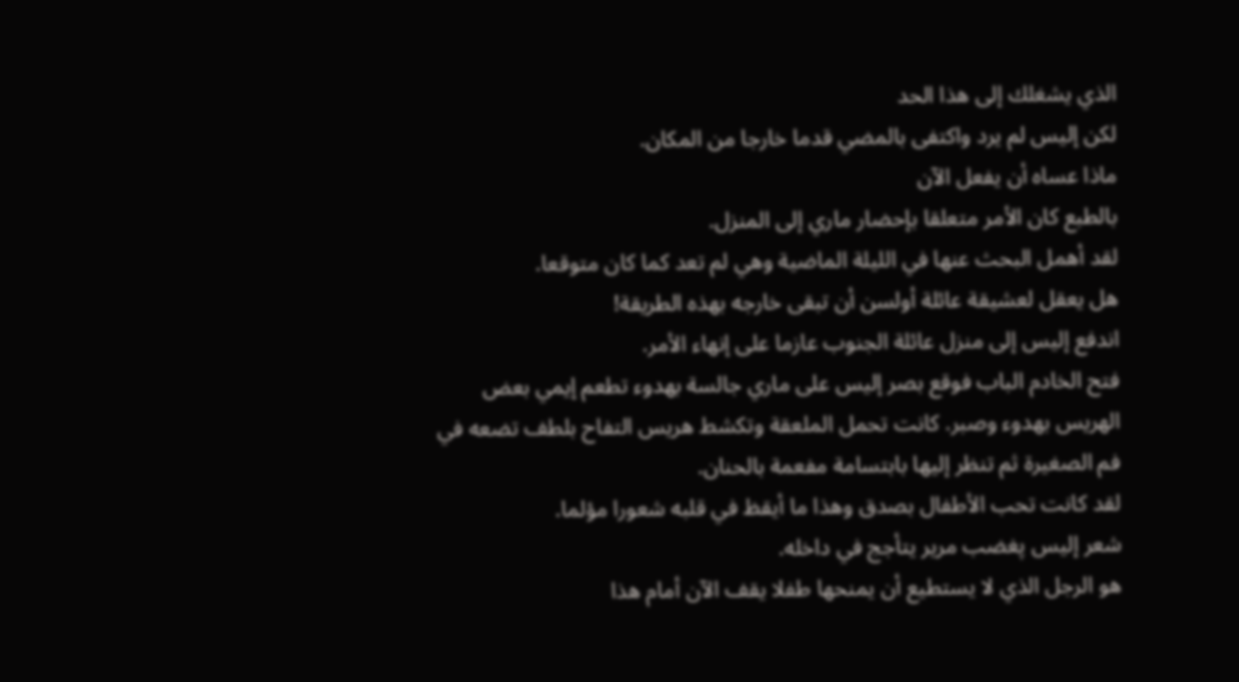الذي يشغلك إلى هذا الحد
لكن إليس لم يرد واكتفى بالمضي قدما خارجا من المكان.
ماذا عساه أن يفعل الآن
بالطبع كان الأمر متعلقا بإحضار ماري إلى المنزل.
لقد أهمل البحث عنها في الليلة الماضية وهي لم تعد كما كان متوقعا.
هل يعقل لعشيقة عائلة أولسن أن تبقى خارجه بهذه الطريقة!
اندفع إليس إلى منزل عائلة الجنوب عازما على إنهاء الأمر.
فتح الخادم الباب فوقع بصر إليس على ماري جالسة بهدوء تطعم إيمي بعض الهريس بهدوء وصبر. كانت تحمل الملعقة وتكشط هريس التفاح بلطف تضعه في فم الصغيرة ثم تنظر إليها بابتسامة مفعمة بالحنان.
لقد كانت تحب الأطفال بصدق وهذا ما أيقظ في قلبه شعورا مؤلما.
شعر إليس پغضب مرير يتأجج في داخله.
هو الرجل الذي لا يستطيع أن يمنحها طفلا يقف الآن أمام هذا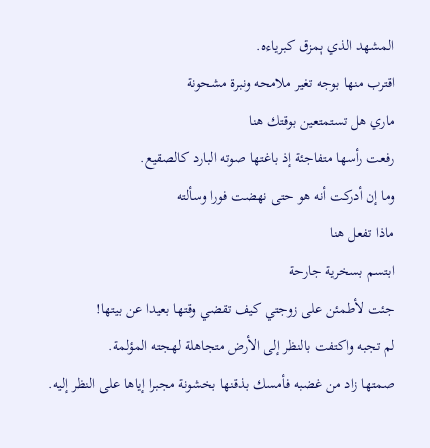المشهد الذي ېمزق كبرياءه.
اقترب منها بوجه تغير ملامحه ونبرة مشحونة
ماري هل تستمتعين بوقتك هنا
رفعت رأسها متفاجئة إذ باغتها صوته البارد كالصقيع.
وما إن أدركت أنه هو حتى نهضت فورا وسألته
ماذا تفعل هنا
ابتسم بسخرية جارحة
جئت لأطمئن على زوجتي كيف تقضي وقتها بعيدا عن بيتها!
لم تجبه واكتفت بالنظر إلى الأرض متجاهلة لهجته المؤلمة.
صمتها زاد من غضبه فأمسك بذقنها بخشونة مجبرا إياها على النظر إليه.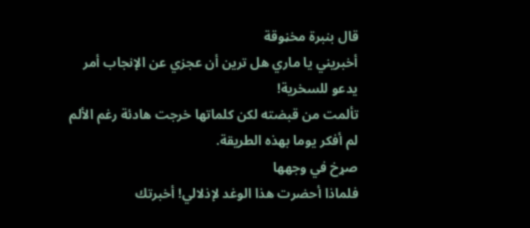قال بنبرة مخڼوقة
أخبريني يا ماري هل ترين أن عجزي عن الإنجاب أمر يدعو للسخرية!
تألمت من قبضته لكن كلماتها خرجت هادئة رغم الألم
لم أفكر يوما بهذه الطريقة.
صړخ في وجهها
فلماذا أحضرت هذا الوغد لإذلالي! أخبرتك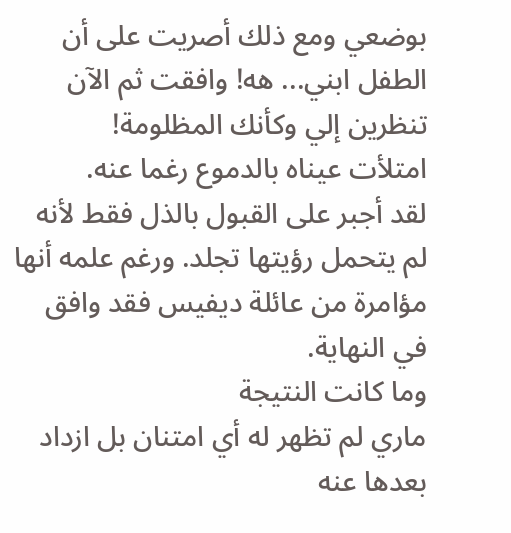بوضعي ومع ذلك أصريت على أن الطفل ابني... هه! وافقت ثم الآن تنظرين إلي وكأنك المظلومة!
امتلأت عيناه بالدموع رغما عنه.
لقد أجبر على القبول بالذل فقط لأنه لم يتحمل رؤيتها تجلد. ورغم علمه أنها مؤامرة من عائلة ديفيس فقد وافق في النهاية.
وما كانت النتيجة
ماري لم تظهر له أي امتنان بل ازداد بعدها عنه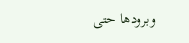وبرودها حتى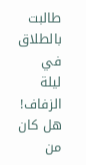طالبت بالطلاق في ليلة الزفاف!
هل كان من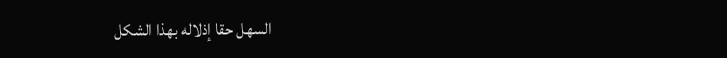السهل حقا إذلاله بهذا الشكل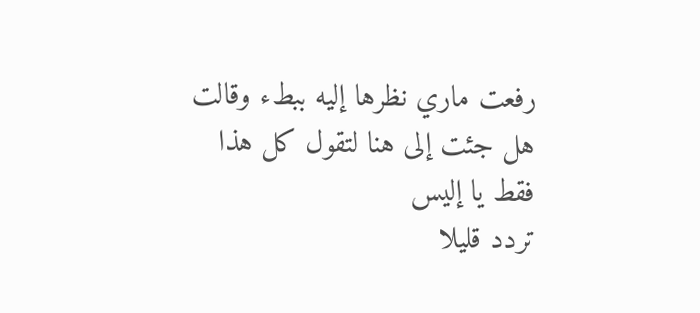رفعت ماري نظرها إليه ببطء وقالت
هل جئت إلى هنا لتقول كل هذا فقط يا إليس
تردد قليلا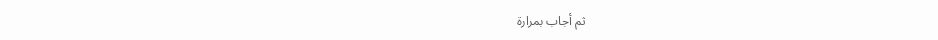ثم أجاب بمرارة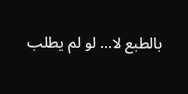بالطبع لا... لو لم يطلب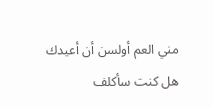مني العم أولسن أن أعيدك هل كنت سأكلف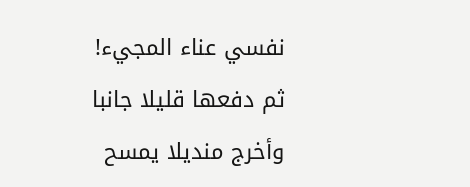نفسي عناء المجيء!
ثم دفعها قليلا جانبا وأخرج منديلا يمسح